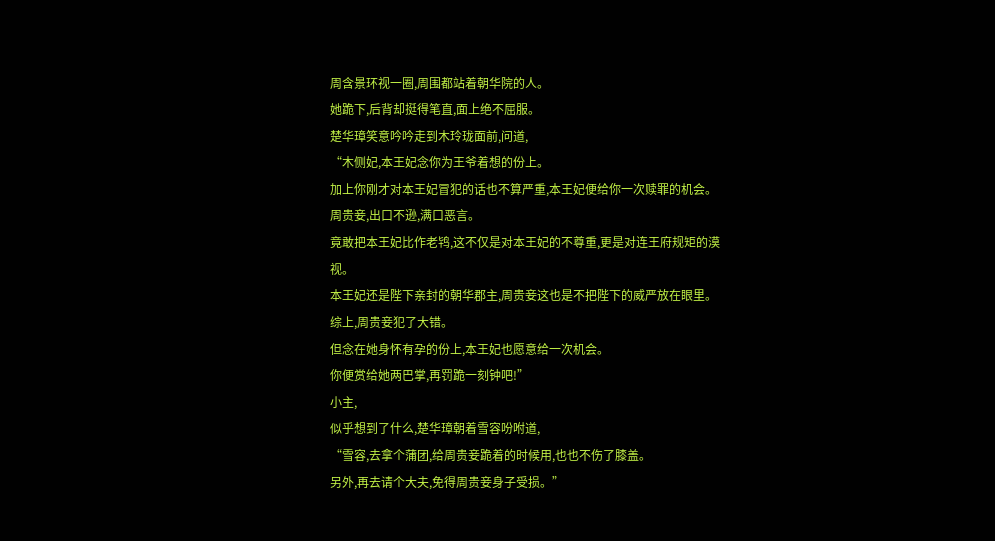周含景环视一圈,周围都站着朝华院的人。
她跪下,后背却挺得笔直,面上绝不屈服。
楚华璋笑意吟吟走到木玲珑面前,问道,
“木侧妃,本王妃念你为王爷着想的份上。
加上你刚才对本王妃冒犯的话也不算严重,本王妃便给你一次赎罪的机会。
周贵妾,出口不逊,满口恶言。
竟敢把本王妃比作老鸨,这不仅是对本王妃的不尊重,更是对连王府规矩的漠视。
本王妃还是陛下亲封的朝华郡主,周贵妾这也是不把陛下的威严放在眼里。
综上,周贵妾犯了大错。
但念在她身怀有孕的份上,本王妃也愿意给一次机会。
你便赏给她两巴掌,再罚跪一刻钟吧!”
小主,
似乎想到了什么,楚华璋朝着雪容吩咐道,
“雪容,去拿个蒲团,给周贵妾跪着的时候用,也也不伤了膝盖。
另外,再去请个大夫,免得周贵妾身子受损。”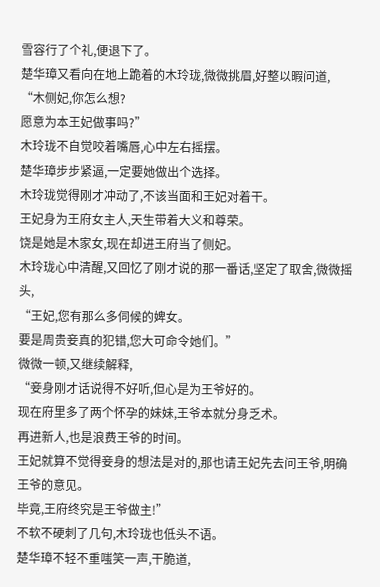雪容行了个礼,便退下了。
楚华璋又看向在地上跪着的木玲珑,微微挑眉,好整以暇问道,
“木侧妃,你怎么想?
愿意为本王妃做事吗?”
木玲珑不自觉咬着嘴唇,心中左右摇摆。
楚华璋步步紧逼,一定要她做出个选择。
木玲珑觉得刚才冲动了,不该当面和王妃对着干。
王妃身为王府女主人,天生带着大义和尊荣。
饶是她是木家女,现在却进王府当了侧妃。
木玲珑心中清醒,又回忆了刚才说的那一番话,坚定了取舍,微微摇头,
“王妃,您有那么多伺候的婢女。
要是周贵妾真的犯错,您大可命令她们。”
微微一顿,又继续解释,
“妾身刚才话说得不好听,但心是为王爷好的。
现在府里多了两个怀孕的妹妹,王爷本就分身乏术。
再进新人,也是浪费王爷的时间。
王妃就算不觉得妾身的想法是对的,那也请王妃先去问王爷,明确王爷的意见。
毕竟,王府终究是王爷做主!”
不软不硬刺了几句,木玲珑也低头不语。
楚华璋不轻不重嗤笑一声,干脆道,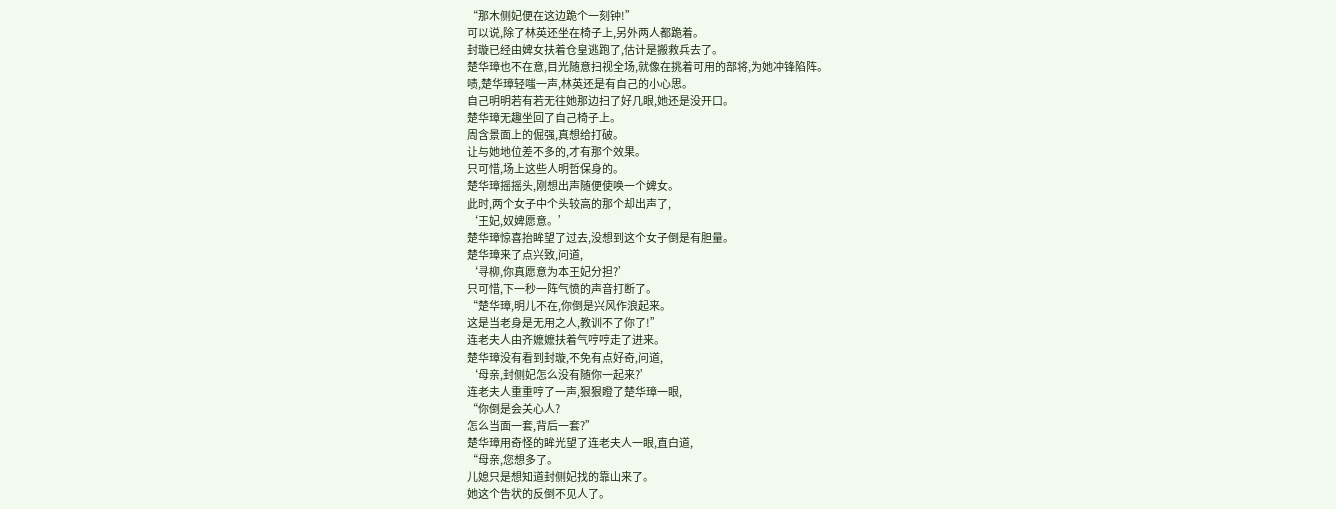“那木侧妃便在这边跪个一刻钟!”
可以说,除了林英还坐在椅子上,另外两人都跪着。
封璇已经由婢女扶着仓皇逃跑了,估计是搬救兵去了。
楚华璋也不在意,目光随意扫视全场,就像在挑着可用的部将,为她冲锋陷阵。
啧,楚华璋轻嗤一声,林英还是有自己的小心思。
自己明明若有若无往她那边扫了好几眼,她还是没开口。
楚华璋无趣坐回了自己椅子上。
周含景面上的倔强,真想给打破。
让与她地位差不多的,才有那个效果。
只可惜,场上这些人明哲保身的。
楚华璋摇摇头,刚想出声随便使唤一个婢女。
此时,两个女子中个头较高的那个却出声了,
‘王妃,奴婢愿意。’
楚华璋惊喜抬眸望了过去,没想到这个女子倒是有胆量。
楚华璋来了点兴致,问道,
‘寻柳,你真愿意为本王妃分担?’
只可惜,下一秒一阵气愤的声音打断了。
“楚华璋,明儿不在,你倒是兴风作浪起来。
这是当老身是无用之人,教训不了你了!”
连老夫人由齐嬷嬷扶着气哼哼走了进来。
楚华璋没有看到封璇,不免有点好奇,问道,
‘母亲,封侧妃怎么没有随你一起来?’
连老夫人重重哼了一声,狠狠瞪了楚华璋一眼,
“你倒是会关心人?
怎么当面一套,背后一套?”
楚华璋用奇怪的眸光望了连老夫人一眼,直白道,
“母亲,您想多了。
儿媳只是想知道封侧妃找的靠山来了。
她这个告状的反倒不见人了。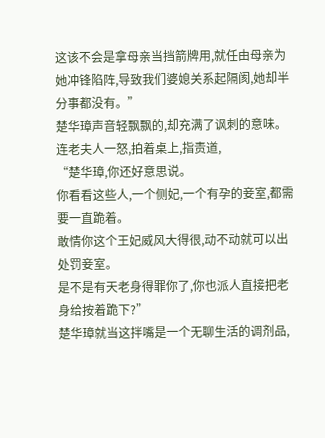这该不会是拿母亲当挡箭牌用,就任由母亲为她冲锋陷阵,导致我们婆媳关系起隔阂,她却半分事都没有。”
楚华璋声音轻飘飘的,却充满了讽刺的意味。
连老夫人一怒,拍着桌上,指责道,
“楚华璋,你还好意思说。
你看看这些人,一个侧妃,一个有孕的妾室,都需要一直跪着。
敢情你这个王妃威风大得很,动不动就可以出处罚妾室。
是不是有天老身得罪你了,你也派人直接把老身给按着跪下?”
楚华璋就当这拌嘴是一个无聊生活的调剂品,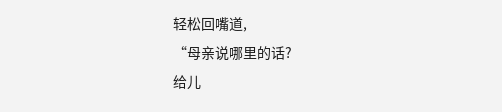轻松回嘴道,
“母亲说哪里的话?
给儿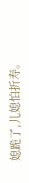媳跪了,儿媳怕折寿。